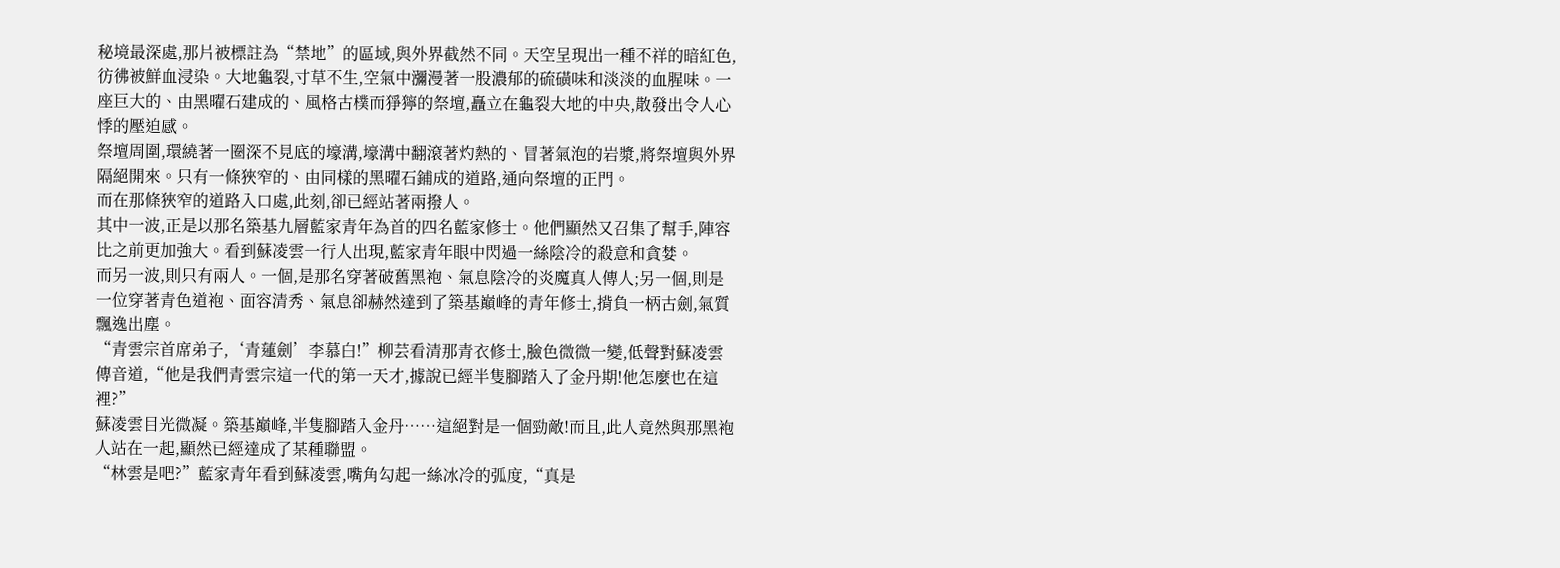秘境最深處,那片被標註為“禁地”的區域,與外界截然不同。天空呈現出一種不祥的暗紅色,彷彿被鮮血浸染。大地龜裂,寸草不生,空氣中瀰漫著一股濃郁的硫磺味和淡淡的血腥味。一座巨大的、由黑曜石建成的、風格古樸而猙獰的祭壇,矗立在龜裂大地的中央,散發出令人心悸的壓迫感。
祭壇周圍,環繞著一圈深不見底的壕溝,壕溝中翻滾著灼熱的、冒著氣泡的岩漿,將祭壇與外界隔絕開來。只有一條狹窄的、由同樣的黑曜石鋪成的道路,通向祭壇的正門。
而在那條狹窄的道路入口處,此刻,卻已經站著兩撥人。
其中一波,正是以那名築基九層藍家青年為首的四名藍家修士。他們顯然又召集了幫手,陣容比之前更加強大。看到蘇凌雲一行人出現,藍家青年眼中閃過一絲陰冷的殺意和貪婪。
而另一波,則只有兩人。一個,是那名穿著破舊黑袍、氣息陰冷的炎魔真人傳人;另一個,則是一位穿著青色道袍、面容清秀、氣息卻赫然達到了築基巔峰的青年修士,揹負一柄古劍,氣質飄逸出塵。
“青雲宗首席弟子,‘青蓮劍’李慕白!”柳芸看清那青衣修士,臉色微微一變,低聲對蘇凌雲傳音道,“他是我們青雲宗這一代的第一天才,據說已經半隻腳踏入了金丹期!他怎麼也在這裡?”
蘇凌雲目光微凝。築基巔峰,半隻腳踏入金丹……這絕對是一個勁敵!而且,此人竟然與那黑袍人站在一起,顯然已經達成了某種聯盟。
“林雲是吧?”藍家青年看到蘇凌雲,嘴角勾起一絲冰冷的弧度,“真是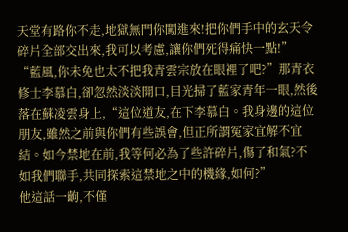天堂有路你不走,地獄無門你闖進來!把你們手中的玄天令碎片全部交出來,我可以考慮,讓你們死得痛快一點!”
“藍風,你未免也太不把我青雲宗放在眼裡了吧?”那青衣修士李慕白,卻忽然淡淡開口,目光掃了藍家青年一眼,然後落在蘇凌雲身上,“這位道友,在下李慕白。我身邊的這位朋友,雖然之前與你們有些誤會,但正所謂冤家宜解不宜結。如今禁地在前,我等何必為了些許碎片,傷了和氣?不如我們聯手,共同探索這禁地之中的機緣,如何?”
他這話一齣,不僅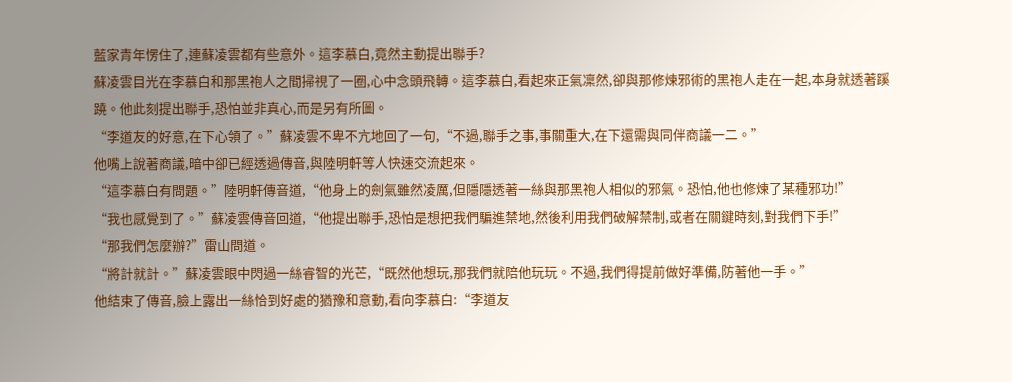藍家青年愣住了,連蘇凌雲都有些意外。這李慕白,竟然主動提出聯手?
蘇凌雲目光在李慕白和那黑袍人之間掃視了一圈,心中念頭飛轉。這李慕白,看起來正氣凜然,卻與那修煉邪術的黑袍人走在一起,本身就透著蹊蹺。他此刻提出聯手,恐怕並非真心,而是另有所圖。
“李道友的好意,在下心領了。”蘇凌雲不卑不亢地回了一句,“不過,聯手之事,事關重大,在下還需與同伴商議一二。”
他嘴上說著商議,暗中卻已經透過傳音,與陸明軒等人快速交流起來。
“這李慕白有問題。”陸明軒傳音道,“他身上的劍氣雖然凌厲,但隱隱透著一絲與那黑袍人相似的邪氣。恐怕,他也修煉了某種邪功!”
“我也感覺到了。”蘇凌雲傳音回道,“他提出聯手,恐怕是想把我們騙進禁地,然後利用我們破解禁制,或者在關鍵時刻,對我們下手!”
“那我們怎麼辦?”雷山問道。
“將計就計。”蘇凌雲眼中閃過一絲睿智的光芒,“既然他想玩,那我們就陪他玩玩。不過,我們得提前做好準備,防著他一手。”
他結束了傳音,臉上露出一絲恰到好處的猶豫和意動,看向李慕白:“李道友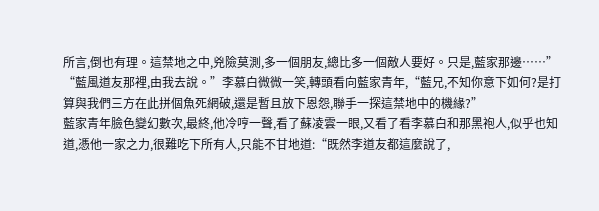所言,倒也有理。這禁地之中,兇險莫測,多一個朋友,總比多一個敵人要好。只是,藍家那邊……”
“藍風道友那裡,由我去說。”李慕白微微一笑,轉頭看向藍家青年,“藍兄,不知你意下如何?是打算與我們三方在此拼個魚死網破,還是暫且放下恩怨,聯手一探這禁地中的機緣?”
藍家青年臉色變幻數次,最終,他冷哼一聲,看了蘇凌雲一眼,又看了看李慕白和那黑袍人,似乎也知道,憑他一家之力,很難吃下所有人,只能不甘地道:“既然李道友都這麼說了,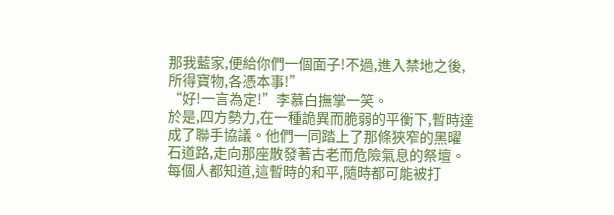那我藍家,便給你們一個面子!不過,進入禁地之後,所得寶物,各憑本事!”
“好!一言為定!”李慕白撫掌一笑。
於是,四方勢力,在一種詭異而脆弱的平衡下,暫時達成了聯手協議。他們一同踏上了那條狹窄的黑曜石道路,走向那座散發著古老而危險氣息的祭壇。每個人都知道,這暫時的和平,隨時都可能被打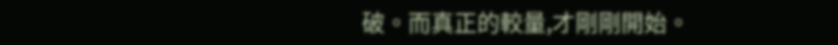破。而真正的較量,才剛剛開始。